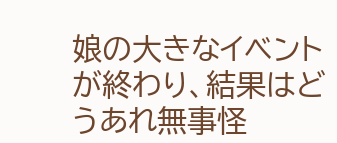娘の大きなイベントが終わり、結果はどうあれ無事怪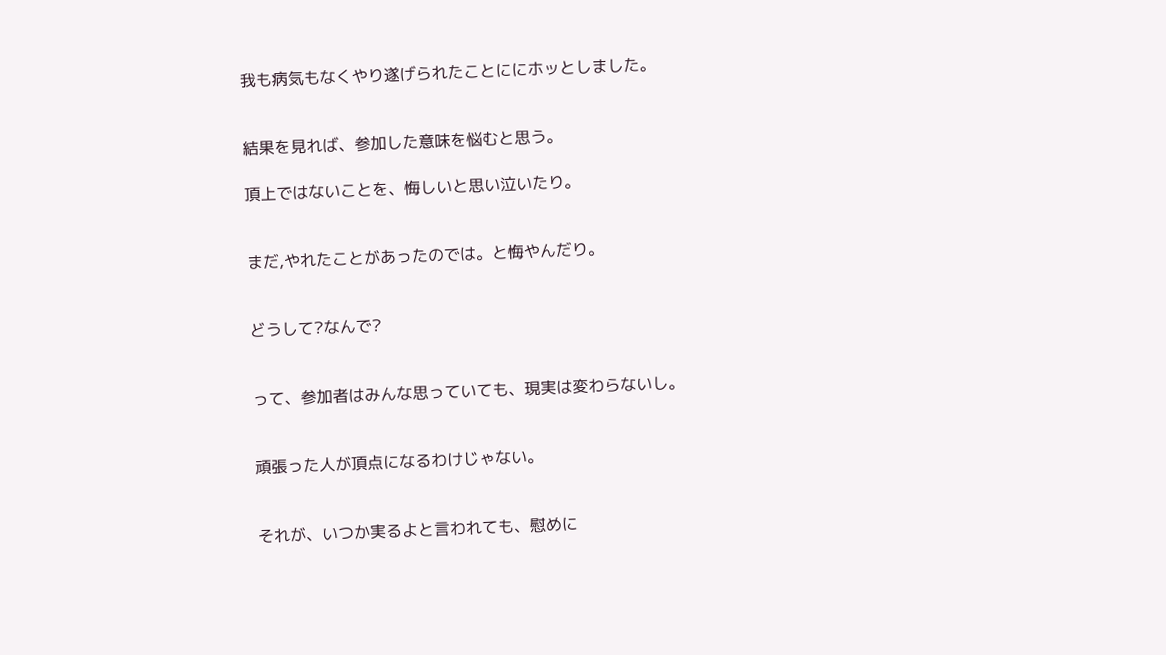我も病気もなくやり遂げられたことににホッとしました。


結果を見れば、参加した意味を悩むと思う。

頂上ではないことを、悔しいと思い泣いたり。


まだ,やれたことがあったのでは。と悔やんだり。


どうして?なんで?


って、参加者はみんな思っていても、現実は変わらないし。


頑張った人が頂点になるわけじゃない。


それが、いつか実るよと言われても、慰めに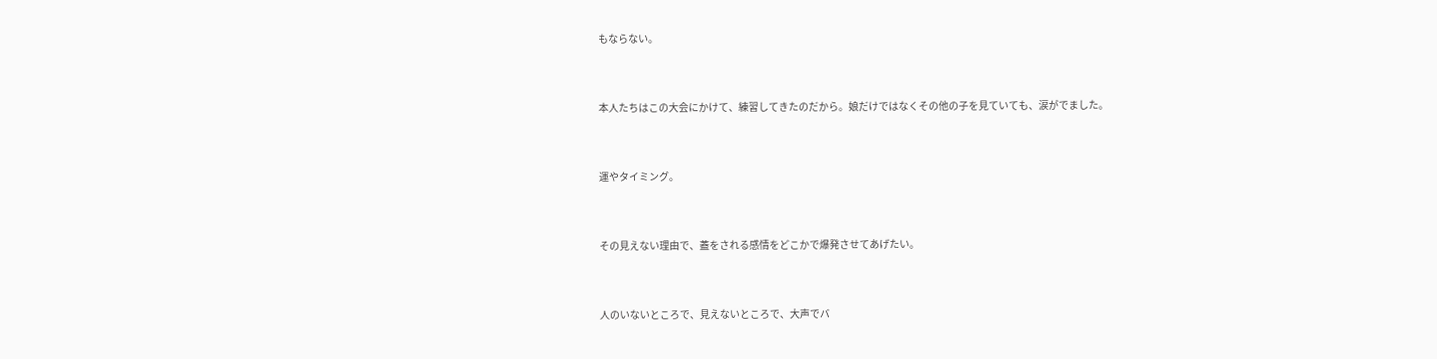もならない。


本人たちはこの大会にかけて、練習してきたのだから。娘だけではなくその他の子を見ていても、涙がでました。


運やタイミング。


その見えない理由で、蓋をされる感情をどこかで爆発させてあげたい。


人のいないところで、見えないところで、大声でバ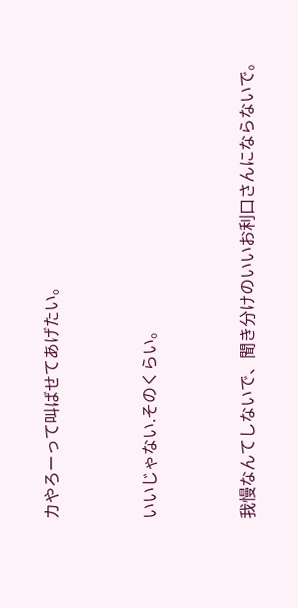カやろーって叫ばせてあげたい。


いいじゃない.そのくらい。


我慢なんてしないで、聞き分けのいいお利口さんにならないで。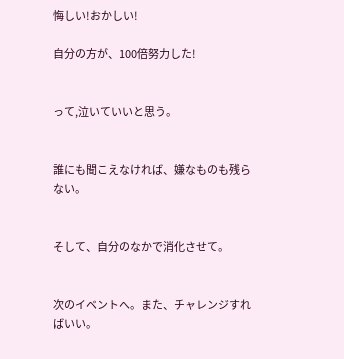悔しい!おかしい!

自分の方が、100倍努力した!


って,泣いていいと思う。


誰にも聞こえなければ、嫌なものも残らない。


そして、自分のなかで消化させて。


次のイベントへ。また、チャレンジすればいい。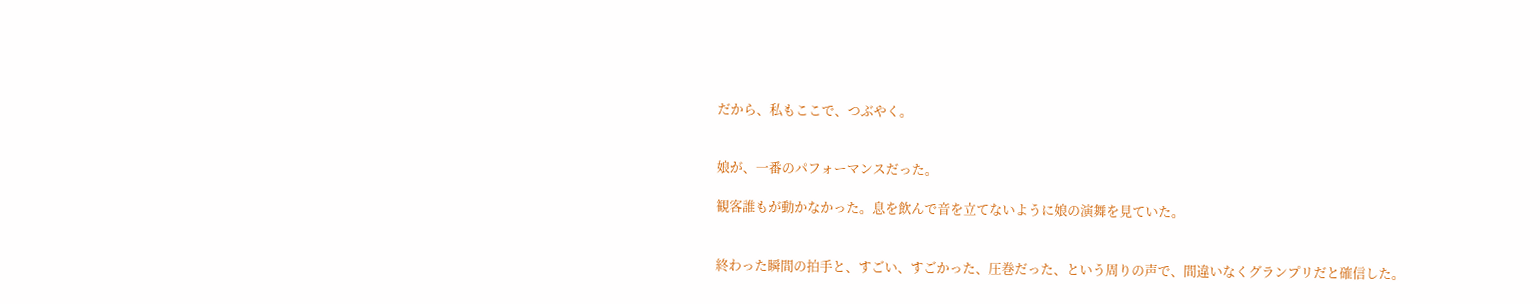だから、私もここで、つぶやく。


娘が、一番のパフォーマンスだった。

観客誰もが動かなかった。息を飲んで音を立てないように娘の演舞を見ていた。


終わった瞬間の拍手と、すごい、すごかった、圧巻だった、という周りの声で、間違いなくグランプリだと確信した。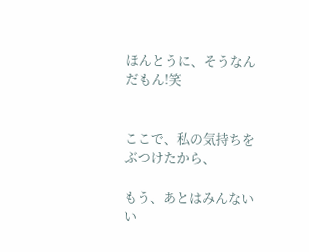ほんとうに、そうなんだもん!笑


ここで、私の気持ちをぶつけたから、

もう、あとはみんないい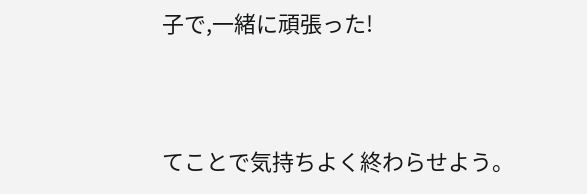子で,一緒に頑張った!


てことで気持ちよく終わらせよう。